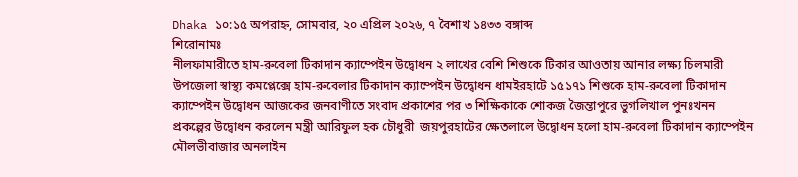Dhaka ১০:১৫ অপরাহ্ন, সোমবার, ২০ এপ্রিল ২০২৬, ৭ বৈশাখ ১৪৩৩ বঙ্গাব্দ
শিরোনামঃ
নীলফামারীতে হাম-রুবেলা টিকাদান ক্যাম্পেইন উদ্বোধন ২ লাখের বেশি শিশুকে টিকার আওতায় আনার লক্ষ্য চিলমারী উপজেলা স্বাস্থ্য কমপ্লেক্সে হাম-রুবেলার টিকাদান ক্যাম্পেইন উদ্বোধন ধামইরহাটে ১৫১৭১ শিশুকে হাম-রুবেলা টিকাদান ক্যাম্পেইন উদ্বোধন আজকের জনবাণীতে সংবাদ প্রকাশের পর ৩ শিক্ষিকাকে শোকজ জৈন্তাপুরে ভুগলিখাল পুনঃখনন প্রকল্পের উদ্বোধন করলেন মন্ত্রী আরিফুল হক চৌধুরী  জয়পুরহাটের ক্ষেতলালে উদ্বোধন হলো হাম-রুবেলা টিকাদান ক্যাম্পেইন মৌলভীবাজার অনলাইন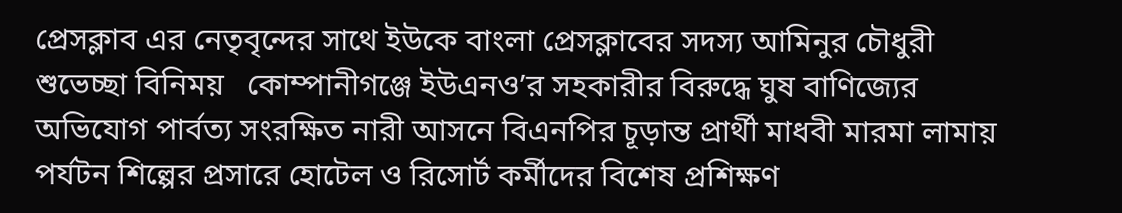প্রেসক্লাব এর নেতৃবৃন্দের সাথে ইউকে বাংলা প্রেসক্লাবের সদস্য আমিনুর চৌধুরী শুভেচ্ছা বিনিময়   কোম্পানীগঞ্জে ইউএনও’র সহকারীর বিরুদ্ধে ঘুষ বাণিজ্যের অভিযোগ পার্বত্য সংরক্ষিত নারী আসনে বিএনপির চূড়ান্ত প্রার্থী মাধবী মারমা লামায় পর্যটন শিল্পের প্রসারে হোটেল ও রিসোর্ট কর্মীদের বিশেষ প্রশিক্ষণ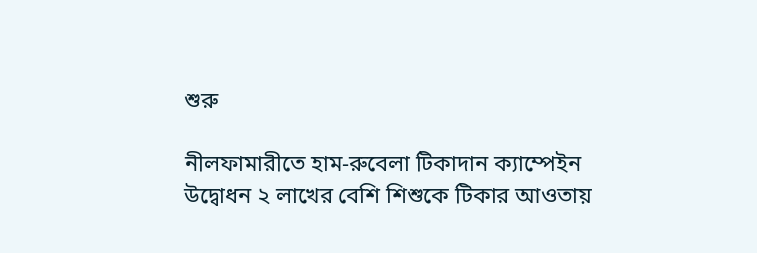শুরু

নীলফামারীতে হাম-রুবেলা টিকাদান ক্যাম্পেইন উদ্বোধন ২ লাখের বেশি শিশুকে টিকার আওতায়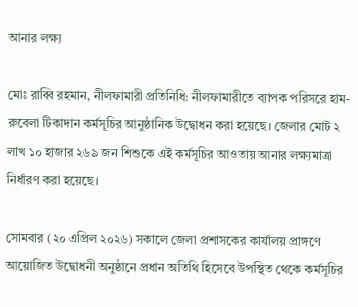আনার লক্ষ্য

মোঃ রাব্বি রহমান, নীলফামারী প্রতিনিধি: নীলফামারীতে ব্যাপক পরিসরে হাম-রুবেলা টিকাদান কর্মসূচির আনুষ্ঠানিক উদ্বোধন করা হয়েছে। জেলার মোট ২ লাখ ১০ হাজার ২৬৯ জন শিশুকে এই কর্মসূচির আওতায় আনার লক্ষ্যমাত্রা নির্ধারণ করা হয়েছে।

সোমবার (২০ এপ্রিল ২০২৬) সকালে জেলা প্রশাসকের কার্যালয় প্রাঙ্গণে আয়োজিত উদ্বোধনী অনুষ্ঠানে প্রধান অতিথি হিসেবে উপস্থিত থেকে কর্মসূচির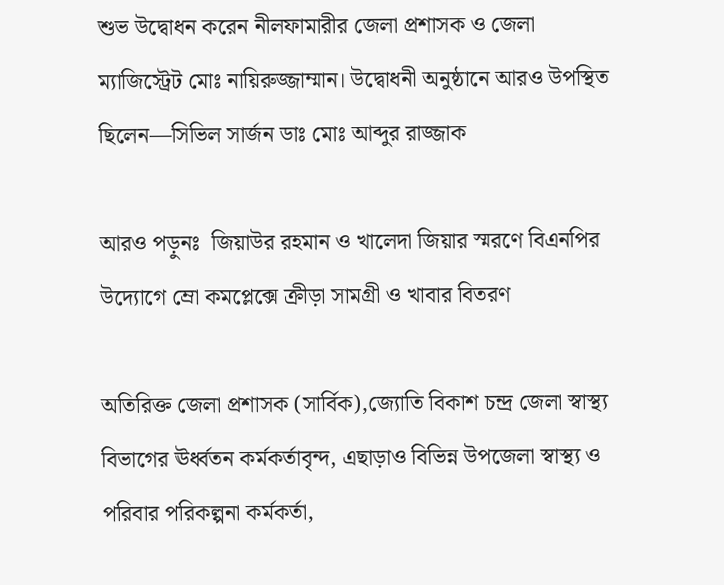শুভ উদ্বোধন করেন নীলফামারীর জেলা প্রশাসক ও জেলা ম্যাজিস্ট্রেট মোঃ নায়িরুজ্জাম্মান। উদ্বোধনী অনুষ্ঠানে আরও উপস্থিত ছিলেন—সিভিল সার্জন ডাঃ মোঃ আব্দুর রাজ্জাক

আরও পড়ুনঃ  জিয়াউর রহমান ও খালেদা জিয়ার স্মরণে বিএনপির উদ্যোগে ম্রো কমপ্লেক্সে ক্রীড়া সামগ্রী ও খাবার বিতরণ

অতিরিক্ত জেলা প্রশাসক (সার্বিক),জ্যোতি বিকাশ চন্দ্র জেলা স্বাস্থ্য বিভাগের ঊর্ধ্বতন কর্মকর্তাবৃন্দ, এছাড়াও বিভিন্ন উপজেলা স্বাস্থ্য ও পরিবার পরিকল্পনা কর্মকর্তা,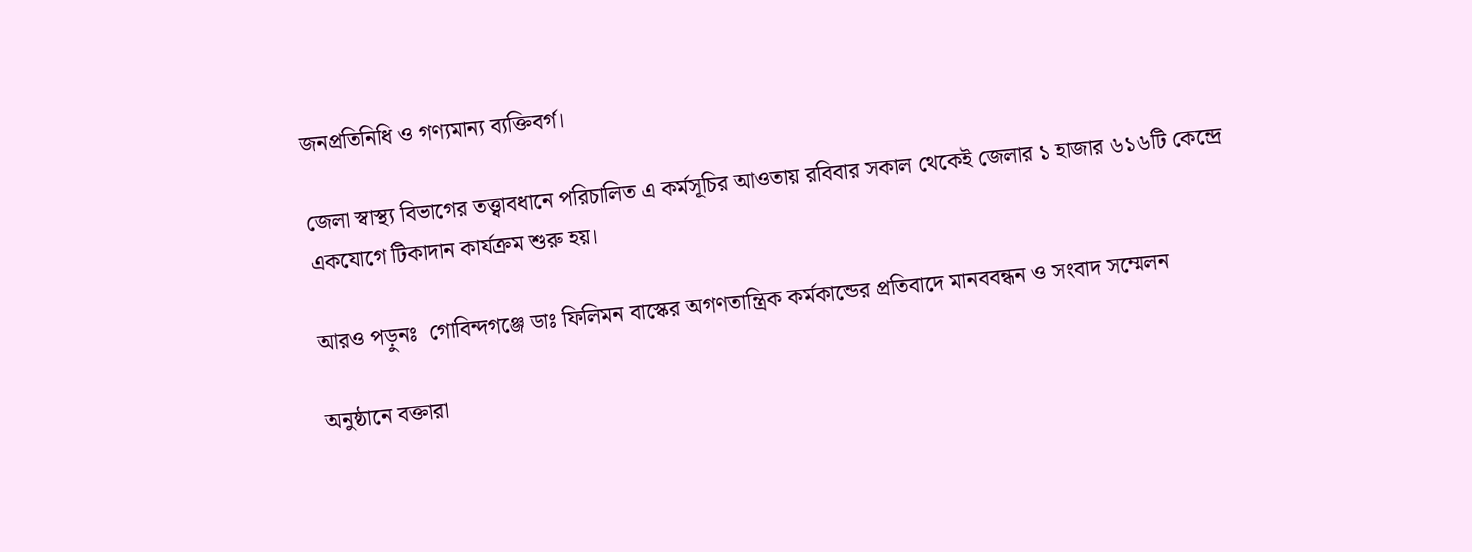জনপ্রতিনিধি ও গণ্যমান্য ব্যক্তিবর্গ।

জেলা স্বাস্থ্য বিভাগের তত্ত্বাবধানে পরিচালিত এ কর্মসূচির আওতায় রবিবার সকাল থেকেই জেলার ১ হাজার ৬১৬টি কেন্দ্রে একযোগে টিকাদান কার্যক্রম শুরু হয়।

আরও পড়ুনঃ  গোবিন্দগঞ্জে ডাঃ ফিলিমন বাস্কের অগণতান্ত্রিক কর্মকান্ডের প্রতিবাদে মানববন্ধন ও সংবাদ সম্মেলন

অনুষ্ঠানে বক্তারা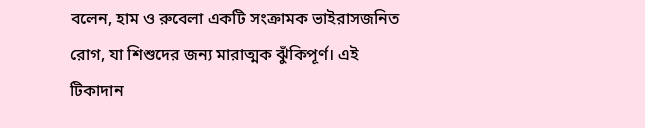বলেন, হাম ও রুবেলা একটি সংক্রামক ভাইরাসজনিত রোগ, যা শিশুদের জন্য মারাত্মক ঝুঁকিপূর্ণ। এই টিকাদান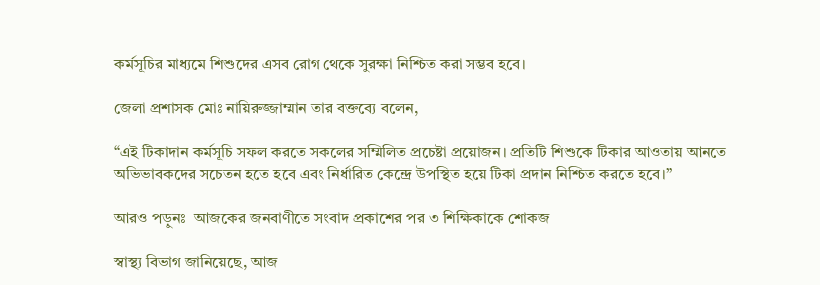কর্মসূচির মাধ্যমে শিশুদের এসব রোগ থেকে সুরক্ষা নিশ্চিত করা সম্ভব হবে।

জেলা প্রশাসক মোঃ নায়িরুজ্জাম্মান তার বক্তব্যে বলেন,

“এই টিকাদান কর্মসূচি সফল করতে সকলের সম্মিলিত প্রচেষ্টা প্রয়োজন। প্রতিটি শিশুকে টিকার আওতায় আনতে অভিভাবকদের সচেতন হতে হবে এবং নির্ধারিত কেন্দ্রে উপস্থিত হয়ে টিকা প্রদান নিশ্চিত করতে হবে।”

আরও পড়ুনঃ  আজকের জনবাণীতে সংবাদ প্রকাশের পর ৩ শিক্ষিকাকে শোকজ

স্বাস্থ্য বিভাগ জানিয়েছে, আজ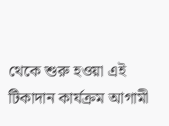থেকে শুরু হওয়া এই টিকাদান কার্যক্রম আগামী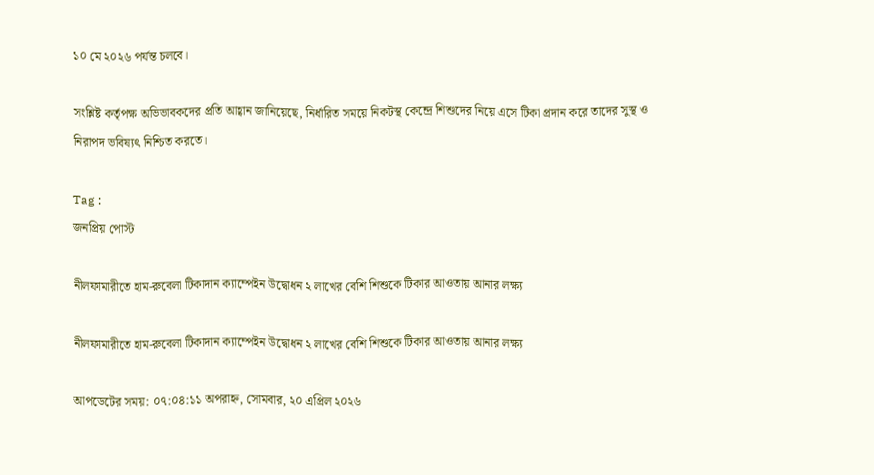১০ মে ২০২৬ পর্যন্ত চলবে।

সংশ্লিষ্ট কর্তৃপক্ষ অভিভাবকদের প্রতি আহ্বান জানিয়েছে, নির্ধারিত সময়ে নিকটস্থ কেন্দ্রে শিশুদের নিয়ে এসে টিকা প্রদান করে তাদের সুস্থ ও নিরাপদ ভবিষ্যৎ নিশ্চিত করতে।

Tag :
জনপ্রিয় পোস্ট

নীলফামারীতে হাম-রুবেলা টিকাদান ক্যাম্পেইন উদ্বোধন ২ লাখের বেশি শিশুকে টিকার আওতায় আনার লক্ষ্য

নীলফামারীতে হাম-রুবেলা টিকাদান ক্যাম্পেইন উদ্বোধন ২ লাখের বেশি শিশুকে টিকার আওতায় আনার লক্ষ্য

আপডেটের সময়: ০৭:০৪:১১ অপরাহ্ন, সোমবার, ২০ এপ্রিল ২০২৬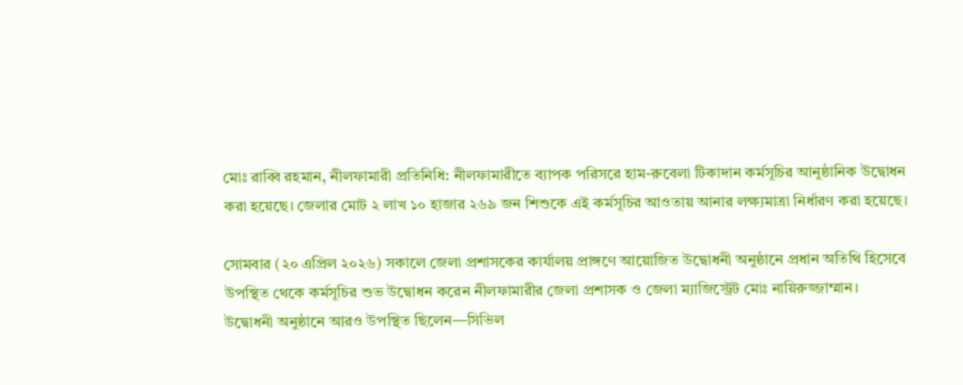মোঃ রাব্বি রহমান, নীলফামারী প্রতিনিধি: নীলফামারীতে ব্যাপক পরিসরে হাম-রুবেলা টিকাদান কর্মসূচির আনুষ্ঠানিক উদ্বোধন করা হয়েছে। জেলার মোট ২ লাখ ১০ হাজার ২৬৯ জন শিশুকে এই কর্মসূচির আওতায় আনার লক্ষ্যমাত্রা নির্ধারণ করা হয়েছে।

সোমবার (২০ এপ্রিল ২০২৬) সকালে জেলা প্রশাসকের কার্যালয় প্রাঙ্গণে আয়োজিত উদ্বোধনী অনুষ্ঠানে প্রধান অতিথি হিসেবে উপস্থিত থেকে কর্মসূচির শুভ উদ্বোধন করেন নীলফামারীর জেলা প্রশাসক ও জেলা ম্যাজিস্ট্রেট মোঃ নায়িরুজ্জাম্মান। উদ্বোধনী অনুষ্ঠানে আরও উপস্থিত ছিলেন—সিভিল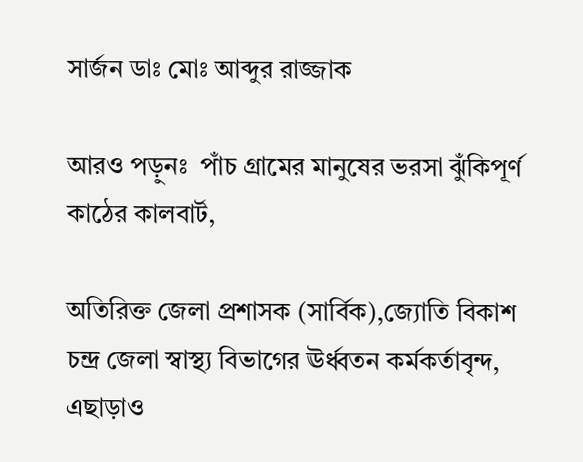সার্জন ডাঃ মোঃ আব্দুর রাজ্জাক

আরও পড়ুনঃ  পাঁচ গ্রামের মানুষের ভরসা ঝুঁকিপূর্ণ কাঠের কালবার্ট,

অতিরিক্ত জেলা প্রশাসক (সার্বিক),জ্যোতি বিকাশ চন্দ্র জেলা স্বাস্থ্য বিভাগের ঊর্ধ্বতন কর্মকর্তাবৃন্দ, এছাড়াও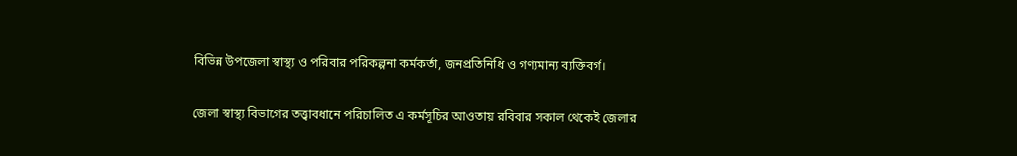বিভিন্ন উপজেলা স্বাস্থ্য ও পরিবার পরিকল্পনা কর্মকর্তা, জনপ্রতিনিধি ও গণ্যমান্য ব্যক্তিবর্গ।

জেলা স্বাস্থ্য বিভাগের তত্ত্বাবধানে পরিচালিত এ কর্মসূচির আওতায় রবিবার সকাল থেকেই জেলার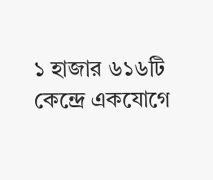১ হাজার ৬১৬টি কেন্দ্রে একযোগে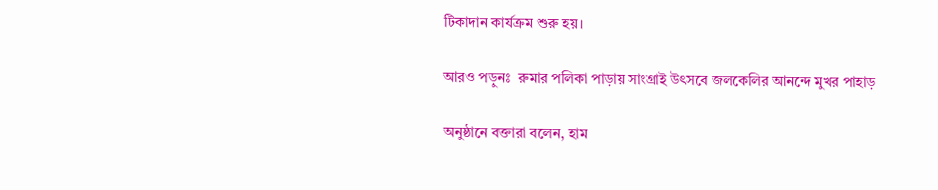টিকাদান কার্যক্রম শুরু হয়।

আরও পড়ুনঃ  রুমার পলিকা পাড়ায় সাংগ্রাই উৎসবে জলকেলির আনন্দে মুখর পাহাড়

অনুষ্ঠানে বক্তারা বলেন, হাম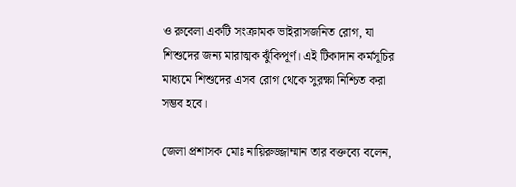ও রুবেলা একটি সংক্রামক ভাইরাসজনিত রোগ, যা শিশুদের জন্য মারাত্মক ঝুঁকিপূর্ণ। এই টিকাদান কর্মসূচির মাধ্যমে শিশুদের এসব রোগ থেকে সুরক্ষা নিশ্চিত করা সম্ভব হবে।

জেলা প্রশাসক মোঃ নায়িরুজ্জাম্মান তার বক্তব্যে বলেন,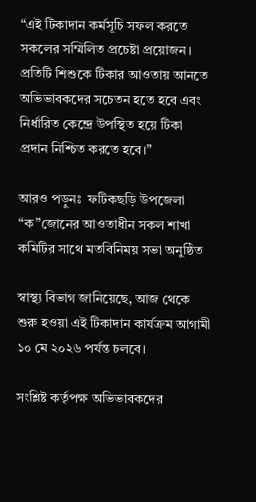“এই টিকাদান কর্মসূচি সফল করতে সকলের সম্মিলিত প্রচেষ্টা প্রয়োজন। প্রতিটি শিশুকে টিকার আওতায় আনতে অভিভাবকদের সচেতন হতে হবে এবং নির্ধারিত কেন্দ্রে উপস্থিত হয়ে টিকা প্রদান নিশ্চিত করতে হবে।”

আরও পড়ুনঃ  ফটিকছড়ি উপজেলা “ক”জোনের আওতাধীন সকল শাখা কমিটির সাথে মতবিনিময় সভা অনুষ্ঠিত

স্বাস্থ্য বিভাগ জানিয়েছে, আজ থেকে শুরু হওয়া এই টিকাদান কার্যক্রম আগামী ১০ মে ২০২৬ পর্যন্ত চলবে।

সংশ্লিষ্ট কর্তৃপক্ষ অভিভাবকদের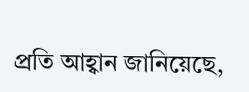প্রতি আহ্বান জানিয়েছে,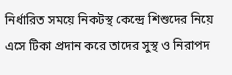নির্ধারিত সময়ে নিকটস্থ কেন্দ্রে শিশুদের নিয়ে এসে টিকা প্রদান করে তাদের সুস্থ ও নিরাপদ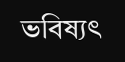ভবিষ্যৎ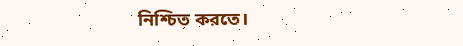নিশ্চিত করতে।